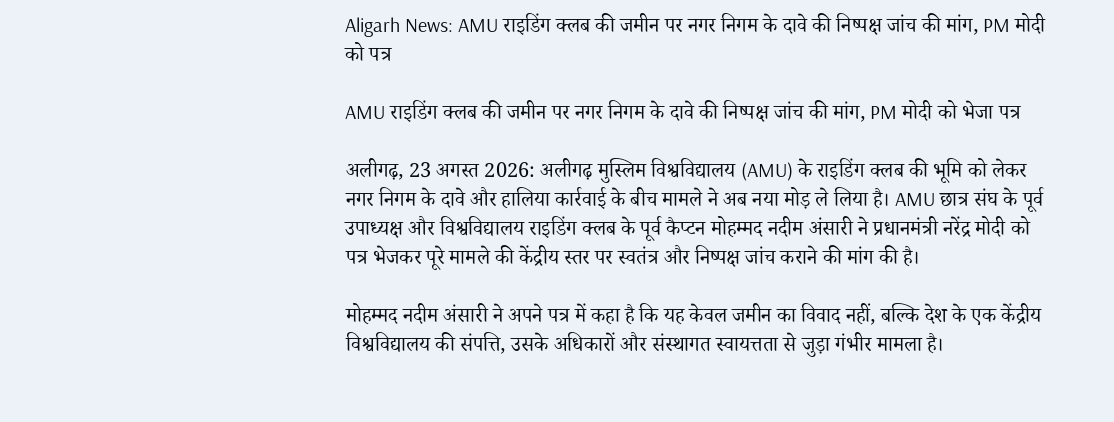Aligarh News: AMU राइडिंग क्लब की जमीन पर नगर निगम के दावे की निष्पक्ष जांच की मांग, PM मोदी को पत्र

AMU राइडिंग क्लब की जमीन पर नगर निगम के दावे की निष्पक्ष जांच की मांग, PM मोदी को भेजा पत्र

अलीगढ़, 23 अगस्त 2026: अलीगढ़ मुस्लिम विश्वविद्यालय (AMU) के राइडिंग क्लब की भूमि को लेकर नगर निगम के दावे और हालिया कार्रवाई के बीच मामले ने अब नया मोड़ ले लिया है। AMU छात्र संघ के पूर्व उपाध्यक्ष और विश्वविद्यालय राइडिंग क्लब के पूर्व कैप्टन मोहम्मद नदीम अंसारी ने प्रधानमंत्री नरेंद्र मोदी को पत्र भेजकर पूरे मामले की केंद्रीय स्तर पर स्वतंत्र और निष्पक्ष जांच कराने की मांग की है।

मोहम्मद नदीम अंसारी ने अपने पत्र में कहा है कि यह केवल जमीन का विवाद नहीं, बल्कि देश के एक केंद्रीय विश्वविद्यालय की संपत्ति, उसके अधिकारों और संस्थागत स्वायत्तता से जुड़ा गंभीर मामला है।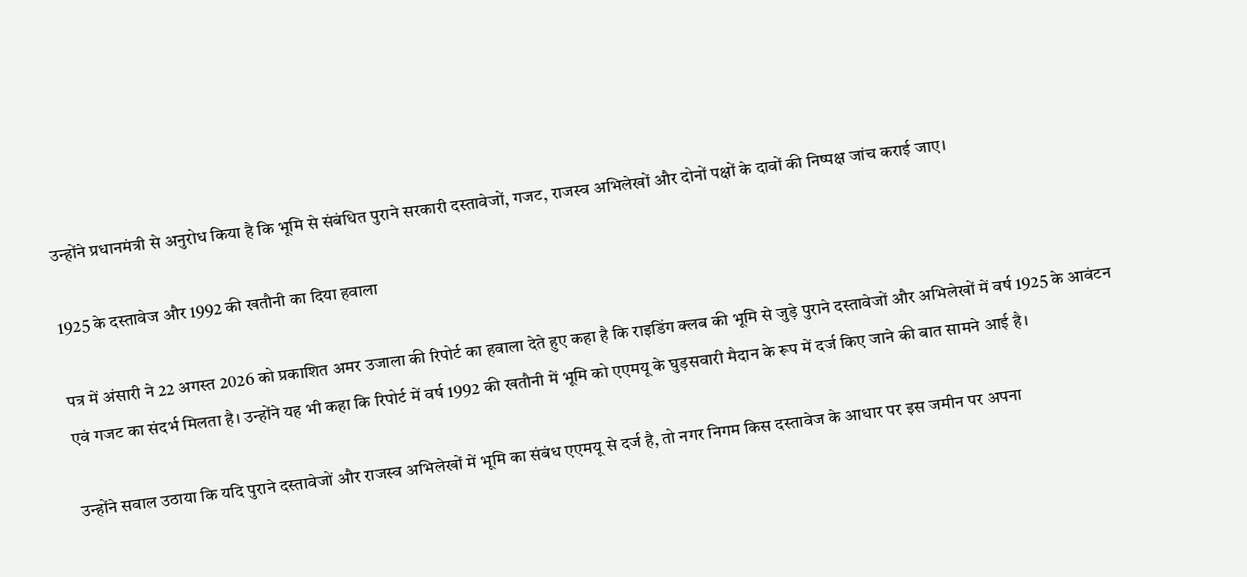उन्होंने प्रधानमंत्री से अनुरोध किया है कि भूमि से संबंधित पुराने सरकारी दस्तावेजों, गजट, राजस्व अभिलेखों और दोनों पक्षों के दावों की निष्पक्ष जांच कराई जाए।

1925 के दस्तावेज और 1992 की खतौनी का दिया हवाला

पत्र में अंसारी ने 22 अगस्त 2026 को प्रकाशित अमर उजाला की रिपोर्ट का हवाला देते हुए कहा है कि राइडिंग क्लब की भूमि से जुड़े पुराने दस्तावेजों और अभिलेखों में वर्ष 1925 के आवंटन एवं गजट का संदर्भ मिलता है। उन्होंने यह भी कहा कि रिपोर्ट में वर्ष 1992 की खतौनी में भूमि को एएमयू के घुड़सवारी मैदान के रूप में दर्ज किए जाने की बात सामने आई है।

उन्होंने सवाल उठाया कि यदि पुराने दस्तावेजों और राजस्व अभिलेखों में भूमि का संबंध एएमयू से दर्ज है, तो नगर निगम किस दस्तावेज के आधार पर इस जमीन पर अपना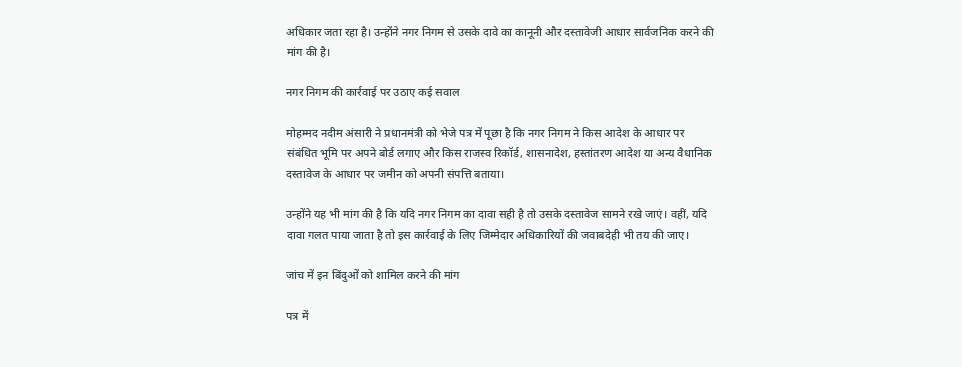अधिकार जता रहा है। उन्होंने नगर निगम से उसके दावे का कानूनी और दस्तावेजी आधार सार्वजनिक करने की मांग की है।

नगर निगम की कार्रवाई पर उठाए कई सवाल

मोहम्मद नदीम अंसारी ने प्रधानमंत्री को भेजे पत्र में पूछा है कि नगर निगम ने किस आदेश के आधार पर संबंधित भूमि पर अपने बोर्ड लगाए और किस राजस्व रिकॉर्ड, शासनादेश, हस्तांतरण आदेश या अन्य वैधानिक दस्तावेज के आधार पर जमीन को अपनी संपत्ति बताया।

उन्होंने यह भी मांग की है कि यदि नगर निगम का दावा सही है तो उसके दस्तावेज सामने रखे जाएं। वहीं, यदि दावा गलत पाया जाता है तो इस कार्रवाई के लिए जिम्मेदार अधिकारियों की जवाबदेही भी तय की जाए।

जांच में इन बिंदुओं को शामिल करने की मांग

पत्र में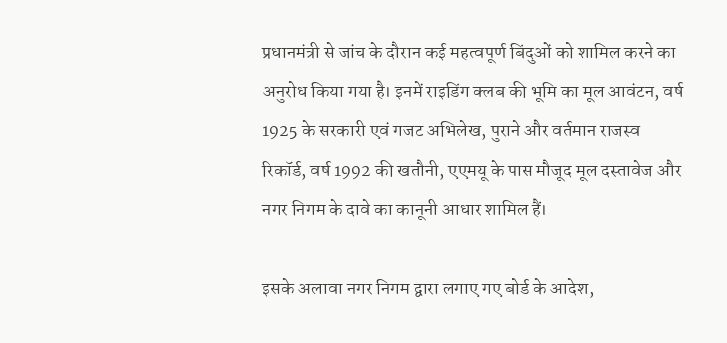प्रधानमंत्री से जांच के दौरान कई महत्वपूर्ण बिंदुओं को शामिल करने का अनुरोध किया गया है। इनमें राइडिंग क्लब की भूमि का मूल आवंटन, वर्ष 1925 के सरकारी एवं गजट अभिलेख, पुराने और वर्तमान राजस्व रिकॉर्ड, वर्ष 1992 की खतौनी, एएमयू के पास मौजूद मूल दस्तावेज और नगर निगम के दावे का कानूनी आधार शामिल हैं।

इसके अलावा नगर निगम द्वारा लगाए गए बोर्ड के आदेश,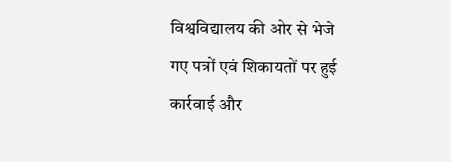विश्वविद्यालय की ओर से भेजे गए पत्रों एवं शिकायतों पर हुई कार्रवाई और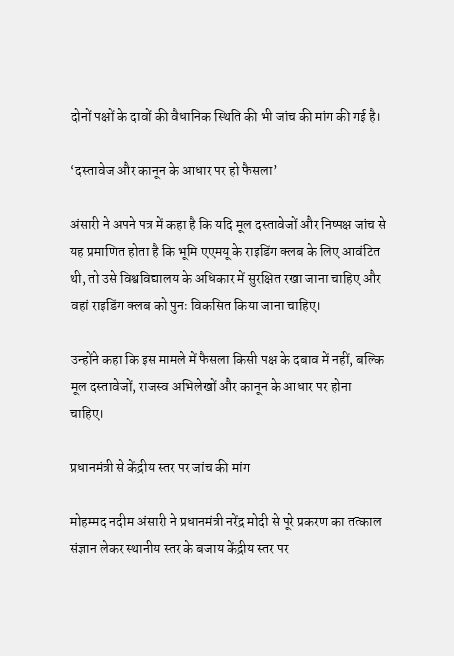दोनों पक्षों के दावों की वैधानिक स्थिति की भी जांच की मांग की गई है।

‘दस्तावेज और कानून के आधार पर हो फैसला’

अंसारी ने अपने पत्र में कहा है कि यदि मूल दस्तावेजों और निष्पक्ष जांच से यह प्रमाणित होता है कि भूमि एएमयू के राइडिंग क्लब के लिए आवंटित थी, तो उसे विश्वविद्यालय के अधिकार में सुरक्षित रखा जाना चाहिए और वहां राइडिंग क्लब को पुनः विकसित किया जाना चाहिए।

उन्होंने कहा कि इस मामले में फैसला किसी पक्ष के दबाव में नहीं, बल्कि मूल दस्तावेजों, राजस्व अभिलेखों और कानून के आधार पर होना चाहिए।

प्रधानमंत्री से केंद्रीय स्तर पर जांच की मांग

मोहम्मद नदीम अंसारी ने प्रधानमंत्री नरेंद्र मोदी से पूरे प्रकरण का तत्काल संज्ञान लेकर स्थानीय स्तर के बजाय केंद्रीय स्तर पर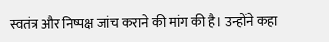स्वतंत्र और निष्पक्ष जांच कराने की मांग की है। उन्होंने कहा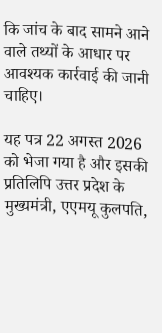कि जांच के बाद सामने आने वाले तथ्यों के आधार पर आवश्यक कार्रवाई की जानी चाहिए।

यह पत्र 22 अगस्त 2026 को भेजा गया है और इसकी प्रतिलिपि उत्तर प्रदेश के मुख्यमंत्री, एएमयू कुलपति,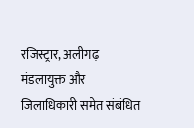रजिस्ट्रार, अलीगढ़ मंडलायुक्त और जिलाधिकारी समेत संबंधित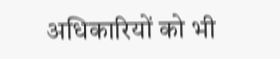अधिकारियों को भी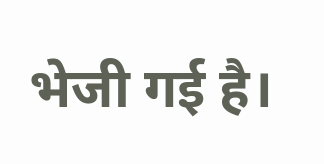भेजी गई है।